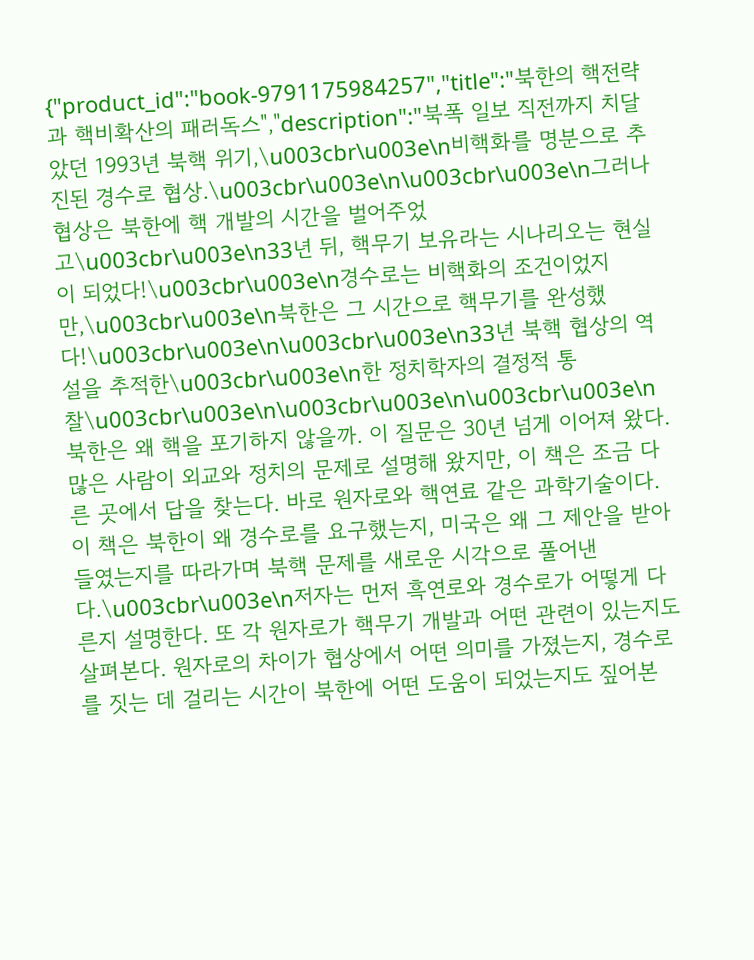{"product_id":"book-9791175984257","title":"북한의 핵전략과 핵비확산의 패러독스","description":"북폭 일보 직전까지 치달았던 1993년 북핵 위기,\u003cbr\u003e\n비핵화를 명분으로 추진된 경수로 협상.\u003cbr\u003e\n\u003cbr\u003e\n그러나 협상은 북한에 핵 개발의 시간을 벌어주었고\u003cbr\u003e\n33년 뒤, 핵무기 보유라는 시나리오는 현실이 되었다!\u003cbr\u003e\n경수로는 비핵화의 조건이었지만,\u003cbr\u003e\n북한은 그 시간으로 핵무기를 완성했다!\u003cbr\u003e\n\u003cbr\u003e\n33년 북핵 협상의 역설을 추적한\u003cbr\u003e\n한 정치학자의 결정적 통찰\u003cbr\u003e\n\u003cbr\u003e\n\u003cbr\u003e\n북한은 왜 핵을 포기하지 않을까. 이 질문은 30년 넘게 이어져 왔다. 많은 사람이 외교와 정치의 문제로 설명해 왔지만, 이 책은 조금 다른 곳에서 답을 찾는다. 바로 원자로와 핵연료 같은 과학기술이다. 이 책은 북한이 왜 경수로를 요구했는지, 미국은 왜 그 제안을 받아들였는지를 따라가며 북핵 문제를 새로운 시각으로 풀어낸다.\u003cbr\u003e\n저자는 먼저 흑연로와 경수로가 어떻게 다른지 설명한다. 또 각 원자로가 핵무기 개발과 어떤 관련이 있는지도 살펴본다. 원자로의 차이가 협상에서 어떤 의미를 가졌는지, 경수로를 짓는 데 걸리는 시간이 북한에 어떤 도움이 되었는지도 짚어본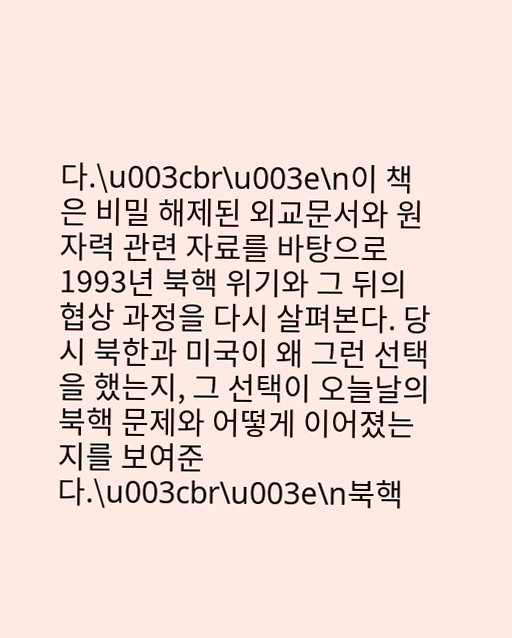다.\u003cbr\u003e\n이 책은 비밀 해제된 외교문서와 원자력 관련 자료를 바탕으로 1993년 북핵 위기와 그 뒤의 협상 과정을 다시 살펴본다. 당시 북한과 미국이 왜 그런 선택을 했는지, 그 선택이 오늘날의 북핵 문제와 어떻게 이어졌는지를 보여준다.\u003cbr\u003e\n북핵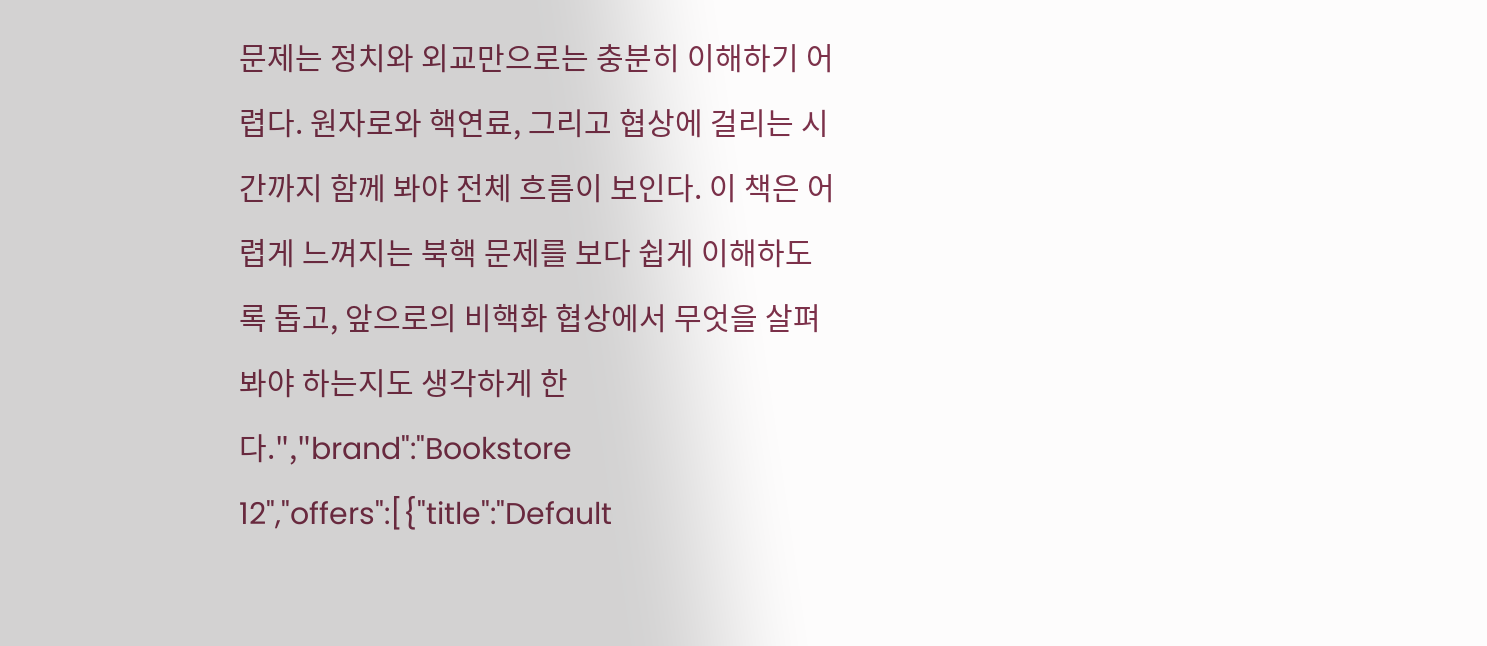문제는 정치와 외교만으로는 충분히 이해하기 어렵다. 원자로와 핵연료, 그리고 협상에 걸리는 시간까지 함께 봐야 전체 흐름이 보인다. 이 책은 어렵게 느껴지는 북핵 문제를 보다 쉽게 이해하도록 돕고, 앞으로의 비핵화 협상에서 무엇을 살펴봐야 하는지도 생각하게 한다.","brand":"Bookstore 12","offers":[{"title":"Default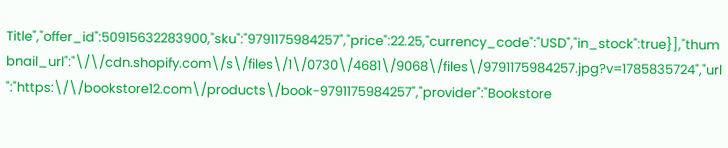Title","offer_id":50915632283900,"sku":"9791175984257","price":22.25,"currency_code":"USD","in_stock":true}],"thumbnail_url":"\/\/cdn.shopify.com\/s\/files\/1\/0730\/4681\/9068\/files\/9791175984257.jpg?v=1785835724","url":"https:\/\/bookstore12.com\/products\/book-9791175984257","provider":"Bookstore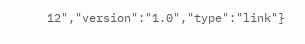12","version":"1.0","type":"link"}